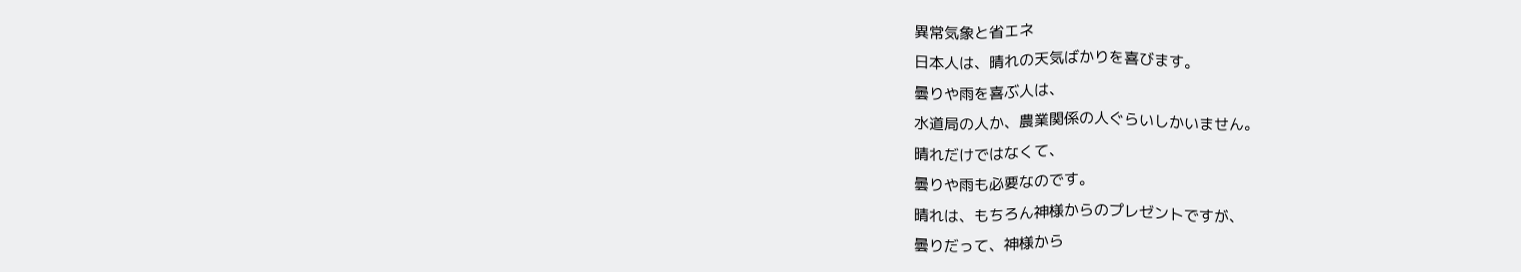異常気象と省エネ
日本人は、晴れの天気ばかりを喜びます。
曇りや雨を喜ぶ人は、
水道局の人か、農業関係の人ぐらいしかいません。
晴れだけではなくて、
曇りや雨も必要なのです。
晴れは、もちろん神様からのプレゼントですが、
曇りだって、神様から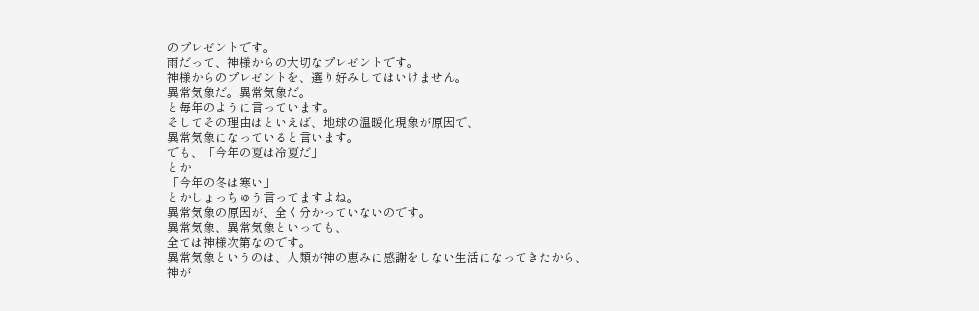のプレゼントです。
雨だって、神様からの大切なプレゼントです。
神様からのプレゼントを、選り好みしてはいけません。
異常気象だ。異常気象だ。
と毎年のように言っています。
そしてその理由はといえば、地球の温暖化現象が原因で、
異常気象になっていると言います。
でも、「今年の夏は冷夏だ」
とか
「今年の冬は寒い」
とかしょっちゅう言ってますよね。
異常気象の原因が、全く分かっていないのです。
異常気象、異常気象といっても、
全ては神様次第なのです。
異常気象というのは、人類が神の恵みに感謝をしない生活になってきたから、
神が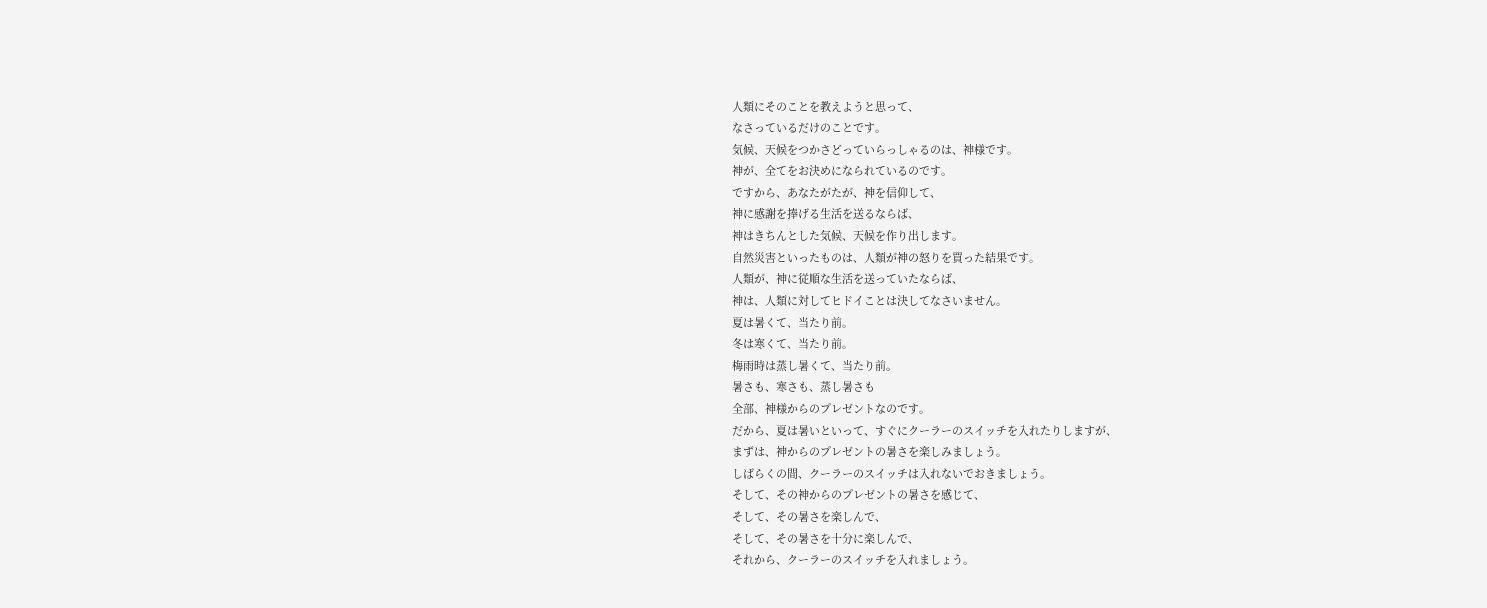人類にそのことを教えようと思って、
なさっているだけのことです。
気候、天候をつかさどっていらっしゃるのは、神様です。
神が、全てをお決めになられているのです。
ですから、あなたがたが、神を信仰して、
神に感謝を捧げる生活を送るならば、
神はきちんとした気候、天候を作り出します。
自然災害といったものは、人類が神の怒りを買った結果です。
人類が、神に従順な生活を送っていたならば、
神は、人類に対してヒドイことは決してなさいません。
夏は暑くて、当たり前。
冬は寒くて、当たり前。
梅雨時は蒸し暑くて、当たり前。
暑さも、寒さも、蒸し暑さも
全部、神様からのプレゼントなのです。
だから、夏は暑いといって、すぐにクーラーのスイッチを入れたりしますが、
まずは、神からのプレゼントの暑さを楽しみましょう。
しばらくの間、クーラーのスイッチは入れないでおきましょう。
そして、その神からのプレゼントの暑さを感じて、
そして、その暑さを楽しんで、
そして、その暑さを十分に楽しんで、
それから、クーラーのスイッチを入れましょう。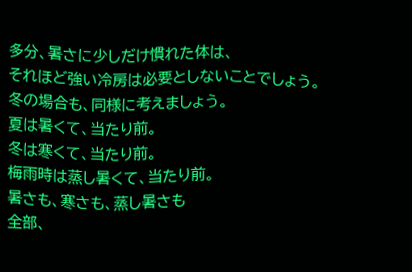多分、暑さに少しだけ慣れた体は、
それほど強い冷房は必要としないことでしょう。
冬の場合も、同様に考えましょう。
夏は暑くて、当たり前。
冬は寒くて、当たり前。
梅雨時は蒸し暑くて、当たり前。
暑さも、寒さも、蒸し暑さも
全部、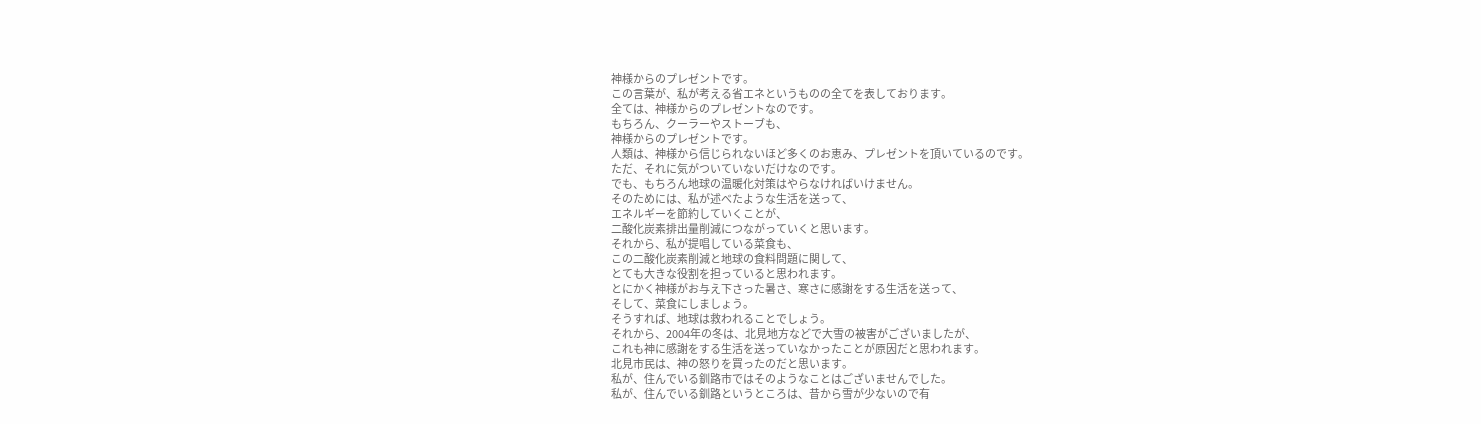神様からのプレゼントです。
この言葉が、私が考える省エネというものの全てを表しております。
全ては、神様からのプレゼントなのです。
もちろん、クーラーやストーブも、
神様からのプレゼントです。
人類は、神様から信じられないほど多くのお恵み、プレゼントを頂いているのです。
ただ、それに気がついていないだけなのです。
でも、もちろん地球の温暖化対策はやらなければいけません。
そのためには、私が述べたような生活を送って、
エネルギーを節約していくことが、
二酸化炭素排出量削減につながっていくと思います。
それから、私が提唱している菜食も、
この二酸化炭素削減と地球の食料問題に関して、
とても大きな役割を担っていると思われます。
とにかく神様がお与え下さった暑さ、寒さに感謝をする生活を送って、
そして、菜食にしましょう。
そうすれば、地球は救われることでしょう。
それから、2004年の冬は、北見地方などで大雪の被害がございましたが、
これも神に感謝をする生活を送っていなかったことが原因だと思われます。
北見市民は、神の怒りを買ったのだと思います。
私が、住んでいる釧路市ではそのようなことはございませんでした。
私が、住んでいる釧路というところは、昔から雪が少ないので有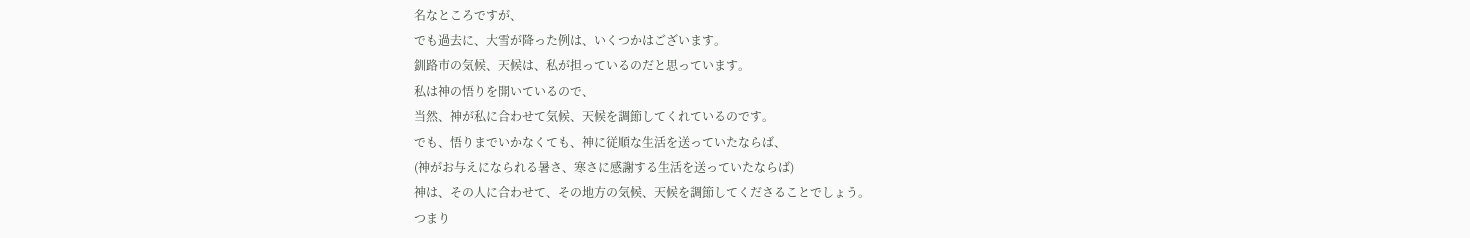名なところですが、
でも過去に、大雪が降った例は、いくつかはございます。
釧路市の気候、天候は、私が担っているのだと思っています。
私は神の悟りを開いているので、
当然、神が私に合わせて気候、天候を調節してくれているのです。
でも、悟りまでいかなくても、神に従順な生活を送っていたならば、
(神がお与えになられる暑さ、寒さに感謝する生活を送っていたならば)
神は、その人に合わせて、その地方の気候、天候を調節してくださることでしょう。
つまり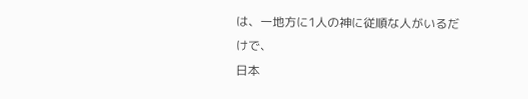は、一地方に1人の神に従順な人がいるだけで、
日本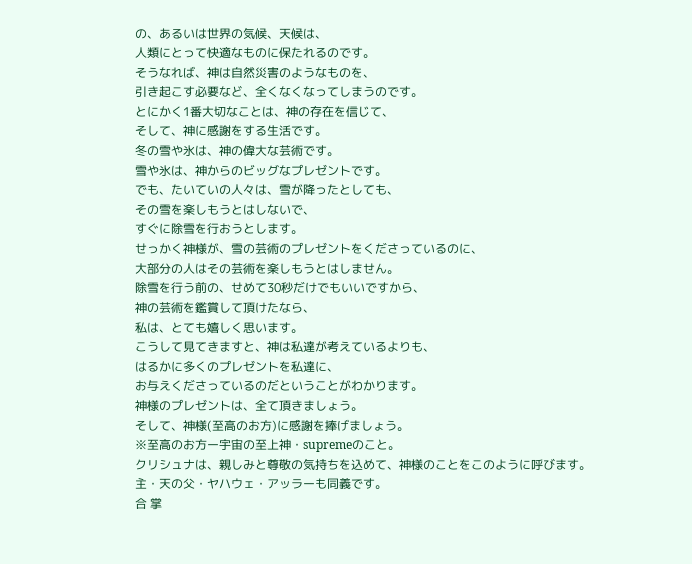の、あるいは世界の気候、天候は、
人類にとって快適なものに保たれるのです。
そうなれば、神は自然災害のようなものを、
引き起こす必要など、全くなくなってしまうのです。
とにかく1番大切なことは、神の存在を信じて、
そして、神に感謝をする生活です。
冬の雪や氷は、神の偉大な芸術です。
雪や氷は、神からのビッグなプレゼントです。
でも、たいていの人々は、雪が降ったとしても、
その雪を楽しもうとはしないで、
すぐに除雪を行おうとします。
せっかく神様が、雪の芸術のプレゼントをくださっているのに、
大部分の人はその芸術を楽しもうとはしません。
除雪を行う前の、せめて30秒だけでもいいですから、
神の芸術を鑑賞して頂けたなら、
私は、とても嬉しく思います。
こうして見てきますと、神は私達が考えているよりも、
はるかに多くのプレゼントを私達に、
お与えくださっているのだということがわかります。
神様のプレゼントは、全て頂きましょう。
そして、神様(至高のお方)に感謝を捧げましょう。
※至高のお方ー宇宙の至上神・supremeのこと。
クリシュナは、親しみと尊敬の気持ちを込めて、神様のことをこのように呼びます。
主・天の父・ヤハウェ・アッラーも同義です。
合 掌